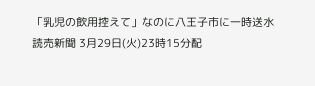「乳児の飲用控えて」なのに八王子市に一時送水
読売新聞 3月29日(火)23時15分配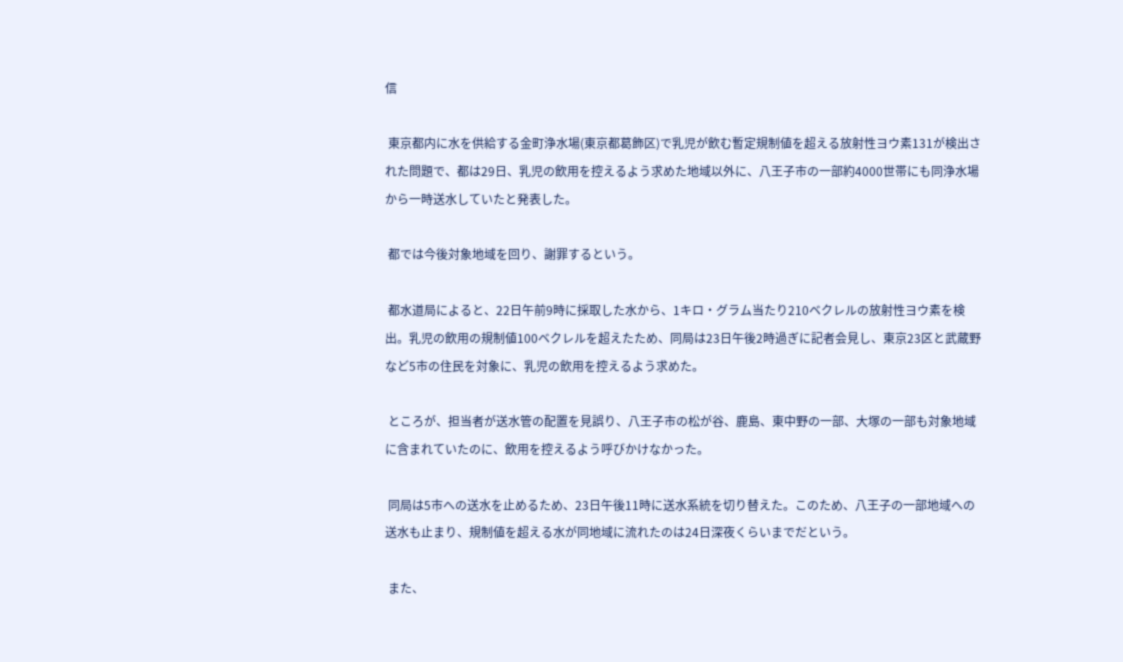信

 東京都内に水を供給する金町浄水場(東京都葛飾区)で乳児が飲む暫定規制値を超える放射性ヨウ素131が検出された問題で、都は29日、乳児の飲用を控えるよう求めた地域以外に、八王子市の一部約4000世帯にも同浄水場から一時送水していたと発表した。

 都では今後対象地域を回り、謝罪するという。

 都水道局によると、22日午前9時に採取した水から、1キロ・グラム当たり210ベクレルの放射性ヨウ素を検出。乳児の飲用の規制値100ベクレルを超えたため、同局は23日午後2時過ぎに記者会見し、東京23区と武蔵野など5市の住民を対象に、乳児の飲用を控えるよう求めた。

 ところが、担当者が送水管の配置を見誤り、八王子市の松が谷、鹿島、東中野の一部、大塚の一部も対象地域に含まれていたのに、飲用を控えるよう呼びかけなかった。

 同局は5市への送水を止めるため、23日午後11時に送水系統を切り替えた。このため、八王子の一部地域への送水も止まり、規制値を超える水が同地域に流れたのは24日深夜くらいまでだという。

 また、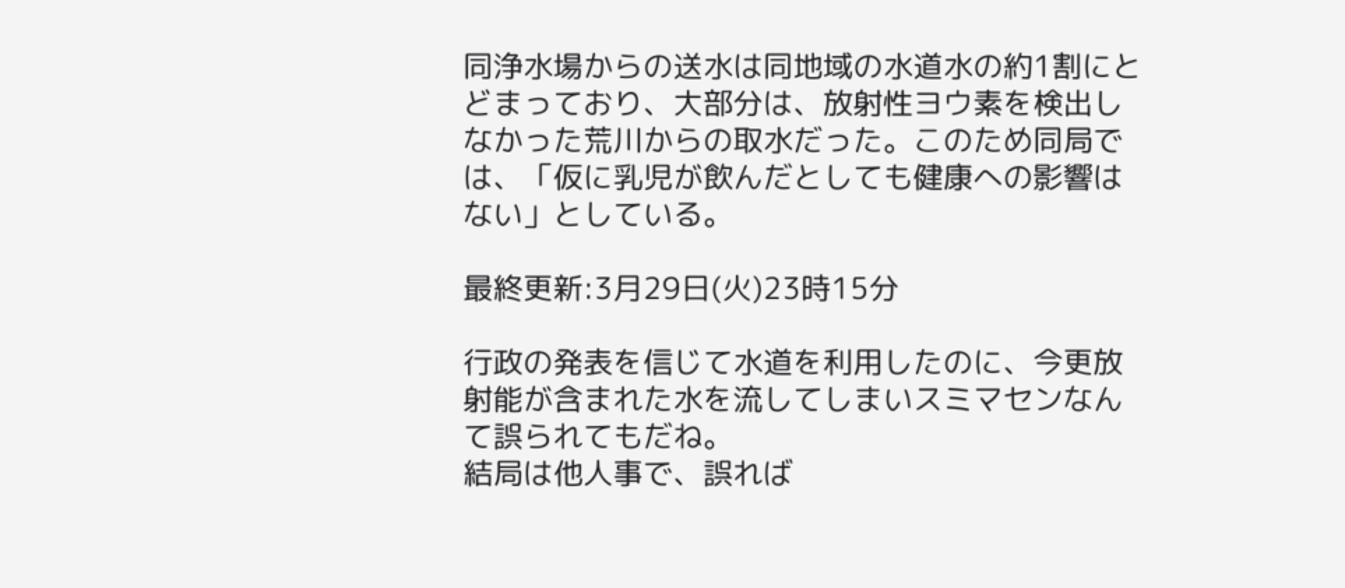同浄水場からの送水は同地域の水道水の約1割にとどまっており、大部分は、放射性ヨウ素を検出しなかった荒川からの取水だった。このため同局では、「仮に乳児が飲んだとしても健康への影響はない」としている。

最終更新:3月29日(火)23時15分

行政の発表を信じて水道を利用したのに、今更放射能が含まれた水を流してしまいスミマセンなんて誤られてもだね。
結局は他人事で、誤れば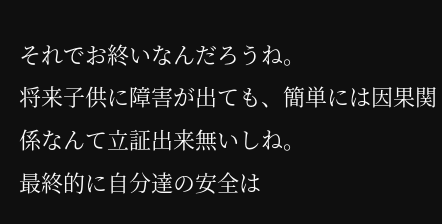それでお終いなんだろうね。
将来子供に障害が出ても、簡単には因果関係なんて立証出来無いしね。
最終的に自分達の安全は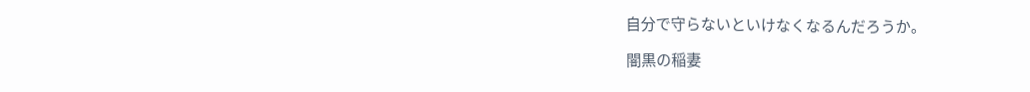自分で守らないといけなくなるんだろうか。

闇黒の稲妻